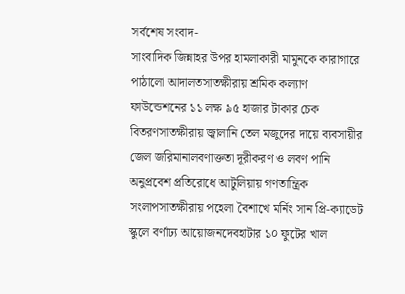সর্বশেষ সংবাদ-
সাংবাদিক জিন্নাহর উপর হামলাকারী মামুনকে কারাগারে পাঠালো আদালতসাতক্ষীরায় শ্রমিক কল্যাণ ফাউন্ডেশনের ১১ লক্ষ ৯৫ হাজার টাকার চেক বিতরণসাতক্ষীরায় জ্বালানি তেল মজুদের দায়ে ব্যবসায়ীর জেল জরিমানালবণাক্ততা দূরীকরণ ও লবণ পানি অনুপ্রবেশ প্রতিরোধে আটুলিয়ায় গণতান্ত্রিক সংলাপসাতক্ষীরায় পহেলা বৈশাখে মর্নিং সান প্রি-ক্যাডেট স্কুলে বর্ণাঢ্য আয়োজনদেবহাটার ১০ ফুটের খাল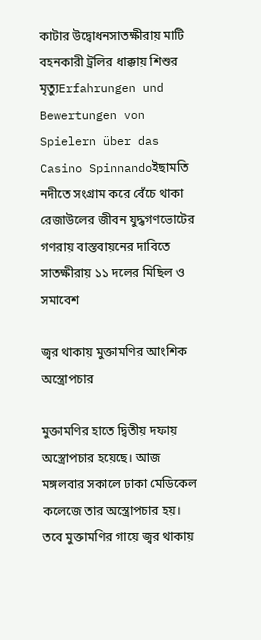কাটার উদ্বোধনসাতক্ষীরায় মাটি বহনকারী ট্রলির ধাক্কায় শিশুর মৃত্যুErfahrungen und Bewertungen von Spielern über das Casino Spinnandoইছামতি নদীতে সংগ্রাম করে বেঁচে থাকা রেজাউলের জীবন যুদ্ধগণভোটের গণরায় বাস্তবায়নের দাবিতে সাতক্ষীরায় ১১ দলের মিছিল ও সমাবেশ

জ্বর থাকায় মুক্তামণির আংশিক অস্ত্রোপচার

মুক্তামণির হাতে দ্বিতীয় দফায় অস্ত্রোপচার হয়েছে। আজ মঙ্গলবার সকালে ঢাকা মেডিকেল কলেজে তার অস্ত্রোপচার হয়। তবে মুক্তামণির গায়ে জ্বর থাকায়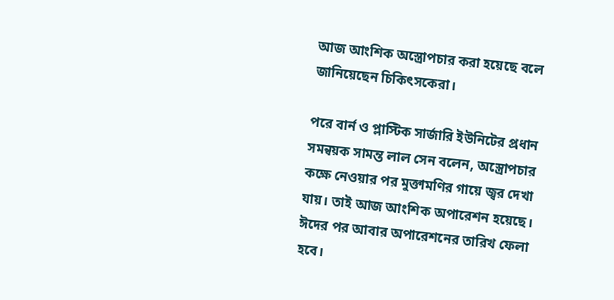আজ আংশিক অস্ত্রোপচার করা হয়েছে বলে জানিয়েছেন চিকিৎসকেরা।

পরে বার্ন ও প্লাস্টিক সার্জারি ইউনিটের প্রধান সমন্বয়ক সামন্ত লাল সেন বলেন, অস্ত্রোপচার কক্ষে নেওয়ার পর মুক্তামণির গায়ে জ্বর দেখা যায়। তাই আজ আংশিক অপারেশন হয়েছে। ঈদের পর আবার অপারেশনের তারিখ ফেলা হবে।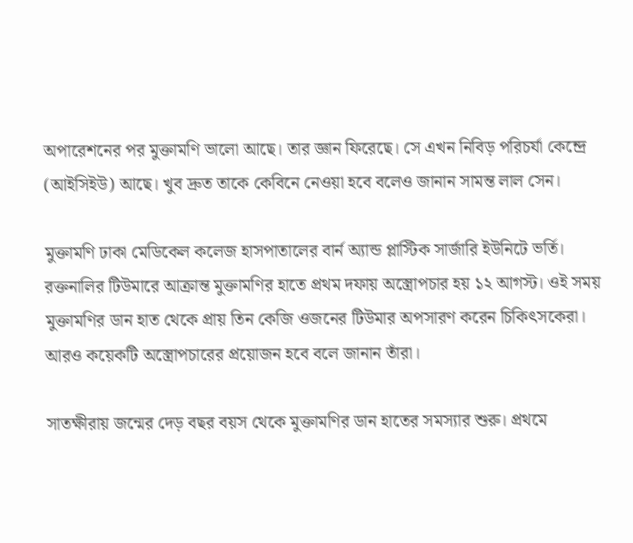অপারেশনের পর মুক্তামণি ভালো আছে। তার জ্ঞান ফিরেছে। সে এখন নিবিড় পরিচর্যা কেন্দ্রে (আইসিইউ) আছে। খুব দ্রুত তাকে কেবিনে নেওয়া হবে বলেও জানান সামন্ত লাল সেন।

মুক্তামণি ঢাকা মেডিকেল কলেজ হাসপাতালের বার্ন অ্যান্ড প্লাস্টিক সার্জারি ইউনিটে ভর্তি। রক্তনালির টিউমারে আক্রান্ত মুক্তামণির হাতে প্রথম দফায় অস্ত্রোপচার হয় ১২ আগস্ট। ওই সময় মুক্তামণির ডান হাত থেকে প্রায় তিন কেজি ওজনের টিউমার অপসারণ করেন চিকিৎসকেরা। আরও কয়েকটি অস্ত্রোপচারের প্রয়োজন হবে বলে জানান তাঁরা।

সাতক্ষীরায় জন্মের দেড় বছর বয়স থেকে মুক্তামণির ডান হাতের সমস্যার শুরু। প্রথমে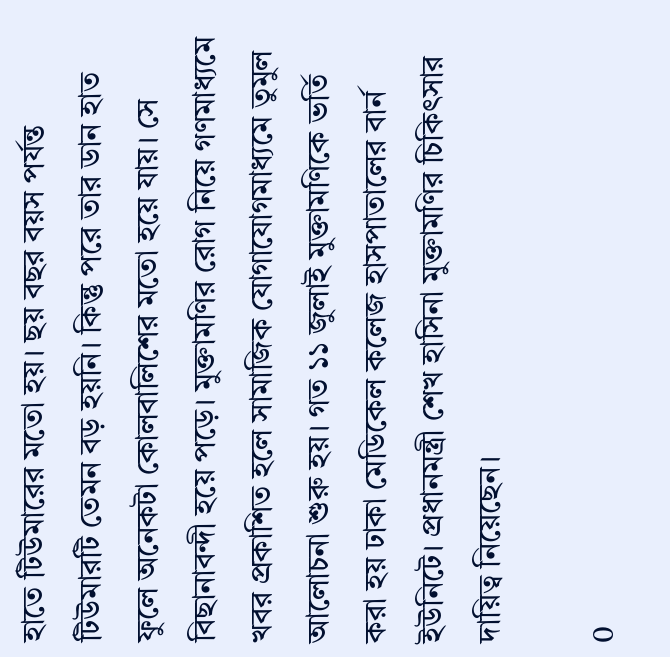হাতে টিউমারের মতো হয়। ছয় বছর বয়স পর্যন্ত টিউমারটি তেমন বড় হয়নি। কিন্তু পরে তার ডান হাত ফুলে অনেকটা কোলবালিশের মতো হয়ে যায়। সে বিছানাবন্দী হয়ে পড়ে। মুক্তামণির রোগ নিয়ে গণমাধ্যমে খবর প্রকাশিত হলে সামাজিক যোগাযোগমাধ্যমে তুমুল আলোচনা শুরু হয়। গত ১১ জুলাই মুক্তামণিকে ভর্তি করা হয় ঢাকা মেডিকেল কলেজ হাসপাতালের বার্ন ইউনিটে। প্রধানমন্ত্রী শেখ হাসিনা মুক্তামণির চিকিৎসার দায়িত্ব নিয়েছেন।

0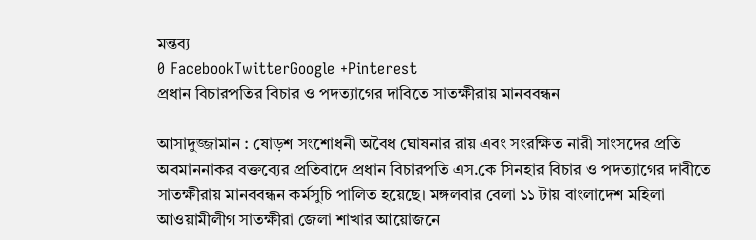মন্তব্য
0 FacebookTwitterGoogle +Pinterest
প্রধান বিচারপতির বিচার ও পদত্যাগের দাবিতে সাতক্ষীরায় মানববন্ধন

আসাদুজ্জামান : ষোড়শ সংশোধনী অবৈধ ঘোষনার রায় এবং সংরক্ষিত নারী সাংসদের প্রতি অবমাননাকর বক্তব্যের প্রতিবাদে প্রধান বিচারপতি এস.কে সিনহার বিচার ও পদত্যাগের দাবীতে সাতক্ষীরায় মানববন্ধন কর্মসুচি পালিত হয়েছে। মঙ্গলবার বেলা ১১ টায় বাংলাদেশ মহিলা আওয়ামীলীগ সাতক্ষীরা জেলা শাখার আয়োজনে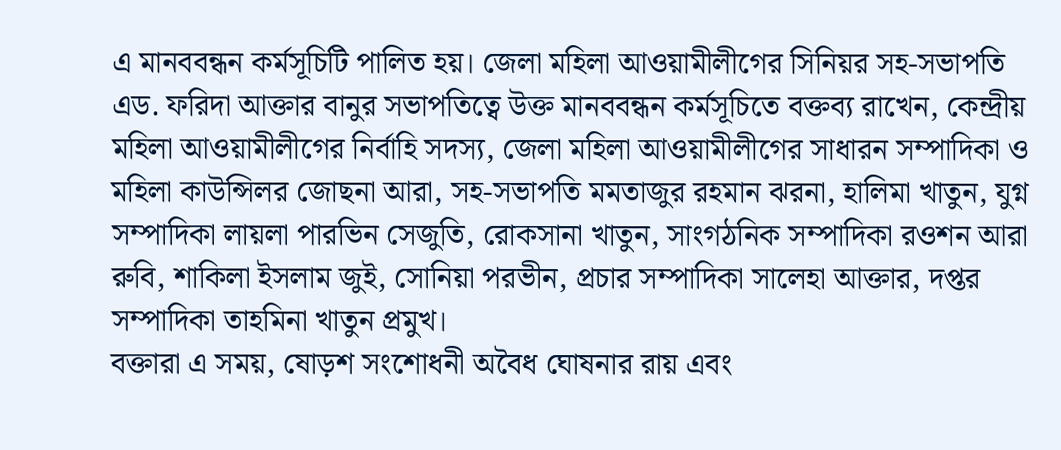এ মানববন্ধন কর্মসূচিটি পালিত হয়। জেলা মহিলা আওয়ামীলীগের সিনিয়র সহ-সভাপতি এড. ফরিদা আক্তার বানুর সভাপতিত্বে উক্ত মানববন্ধন কর্মসূচিতে বক্তব্য রাখেন, কেন্দ্রীয় মহিলা আওয়ামীলীগের নির্বাহি সদস্য, জেলা মহিলা আওয়ামীলীগের সাধারন সম্পাদিকা ও মহিলা কাউন্সিলর জোছনা আরা, সহ-সভাপতি মমতাজুর রহমান ঝরনা, হালিমা খাতুন, যুগ্ন সম্পাদিকা লায়লা পারভিন সেজুতি, রোকসানা খাতুন, সাংগঠনিক সম্পাদিকা রওশন আরা রুবি, শাকিলা ইসলাম জুই, সোনিয়া পরভীন, প্রচার সম্পাদিকা সালেহা আক্তার, দপ্তর সম্পাদিকা তাহমিনা খাতুন প্রমুখ।
বক্তারা এ সময়, ষোড়শ সংশোধনী অবৈধ ঘোষনার রায় এবং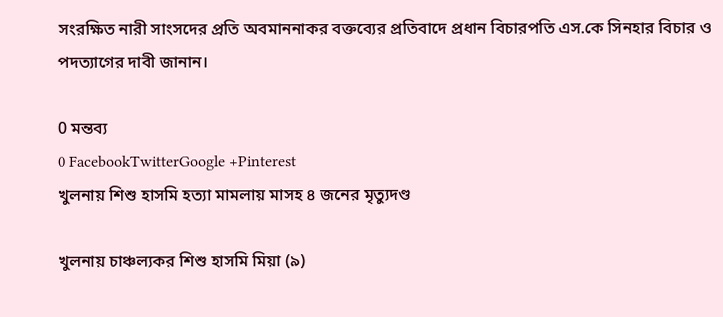সংরক্ষিত নারী সাংসদের প্রতি অবমাননাকর বক্তব্যের প্রতিবাদে প্রধান বিচারপতি এস.কে সিনহার বিচার ও পদত্যাগের দাবী জানান।

0 মন্তব্য
0 FacebookTwitterGoogle +Pinterest
খুলনায় শিশু হাসমি হত্যা মামলায় মাসহ ৪ জনের মৃত্যুদণ্ড

খুলনায় চাঞ্চল্যকর শিশু হাসমি মিয়া (৯)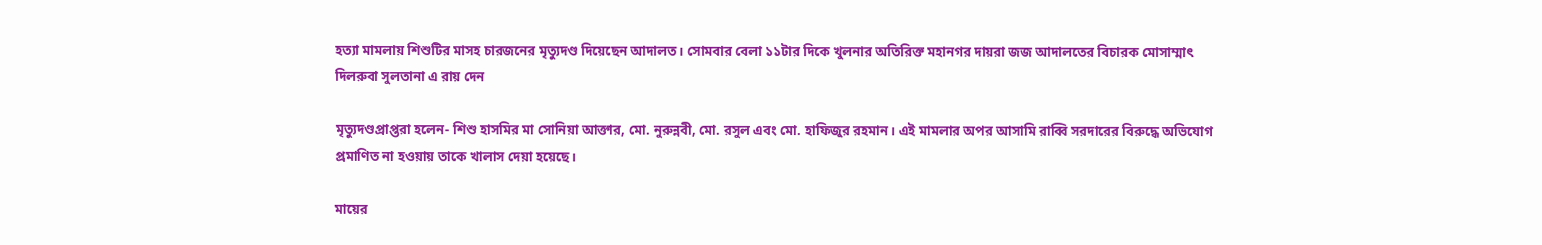হত্যা মামলায় শিশুটির মাসহ চারজনের মৃত্যুদণ্ড দিয়েছেন আদালত। সোমবার বেলা ১১টার দিকে খুলনার অতিরিক্ত মহানগর দায়রা জজ আদালতের বিচারক মোসাম্মাৎ দিলরুবা সুলতানা এ রায় দেন

মৃত্যুদণ্ডপ্রাপ্তরা হলেন- শিশু হাসমির মা সোনিয়া আক্তার, মো. নুরুন্নবী, মো. রসুল এবং মো. হাফিজুর রহমান। এই মামলার অপর আসামি রাব্বি সরদারের বিরুদ্ধে অভিযোগ প্রমাণিত না হওয়ায় তাকে খালাস দেয়া হয়েছে।

মায়ের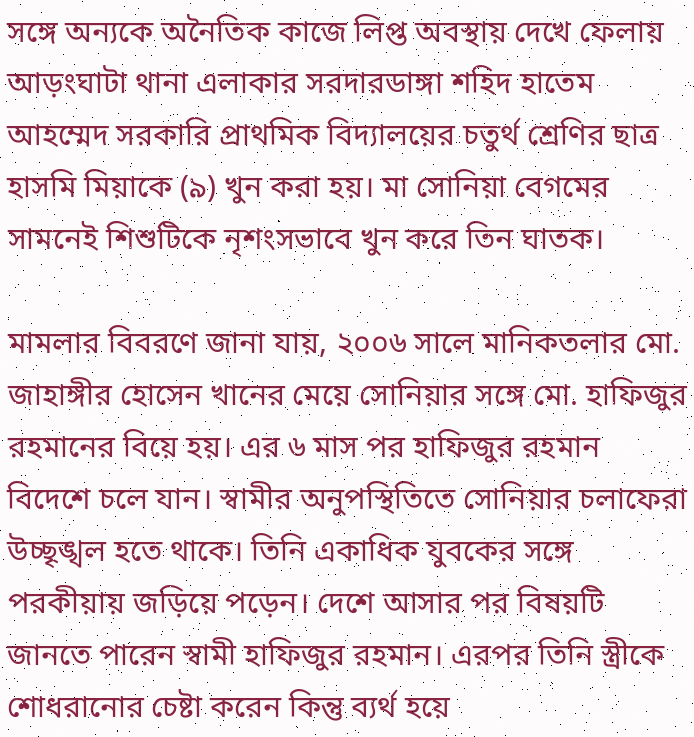সঙ্গে অন্যকে অনৈতিক কাজে লিপ্ত অবস্থায় দেখে ফেলায় আড়ংঘাটা থানা এলাকার সরদারডাঙ্গা শহিদ হাতেম আহম্মেদ সরকারি প্রাথমিক বিদ্যালয়ের চতুর্থ শ্রেণির ছাত্র হাসমি মিয়াকে (৯) খুন করা হয়। মা সোনিয়া বেগমের সামনেই শিশুটিকে নৃশংসভাবে খুন করে তিন ঘাতক।

মামলার বিবরণে জানা যায়, ২০০৬ সালে মানিকতলার মো. জাহাঙ্গীর হোসেন খানের মেয়ে সোনিয়ার সঙ্গে মো. হাফিজুর রহমানের বিয়ে হয়। এর ৬ মাস পর হাফিজুর রহমান বিদেশে চলে যান। স্বামীর অনুপস্থিতিতে সোনিয়ার চলাফেরা উচ্ছৃঙ্খল হতে থাকে। তিনি একাধিক যুবকের সঙ্গে পরকীয়ায় জড়িয়ে পড়েন। দেশে আসার পর বিষয়টি জানতে পারেন স্বামী হাফিজুর রহমান। এরপর তিনি স্ত্রীকে শোধরানোর চেষ্টা করেন কিন্তু ব্যর্থ হয়ে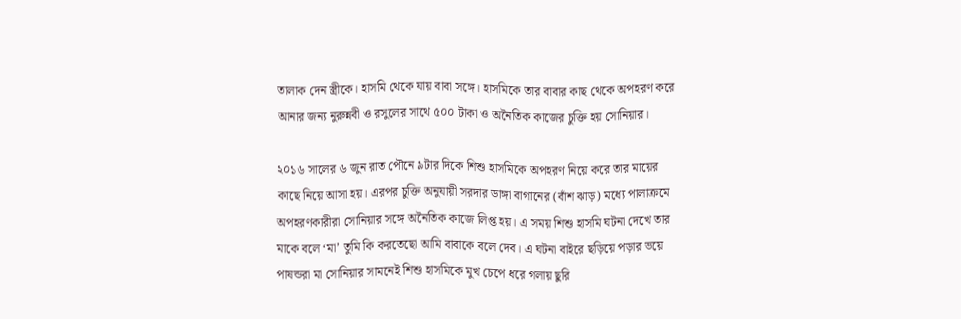তালাক দেন স্ত্রীকে। হাসমি থেকে যায় বাবা সঙ্গে। হাসমিকে তার বাবার কাছ থেকে অপহরণ করে আনার জন্য নুরুন্নবী ও রসুলের সাথে ৫০০ টাকা ও অনৈতিক কাজের চুক্তি হয় সোনিয়ার।

২০১৬ সালের ৬ জুন রাত পৌনে ৯টার দিকে শিশু হাসমিকে অপহরণ নিয়ে করে তার মায়ের কাছে নিয়ে আসা হয়। এরপর চুক্তি অনুযায়ী সরদার ডাঙ্গা বাগানের (বাঁশ ঝাড়) মধ্যে পালাক্রমে অপহরণকারীরা সোনিয়ার সঙ্গে অনৈতিক কাজে লিপ্ত হয়। এ সময় শিশু হাসমি ঘটনা দেখে তার মাকে বলে ‘মা’ তুমি কি করতেছো আমি বাবাকে বলে দেব। এ ঘটনা বাইরে ছড়িয়ে পড়ার ভয়ে পাষন্ডরা মা সোনিয়ার সামনেই শিশু হাসমিকে মুখ চেপে ধরে গলায় ছুরি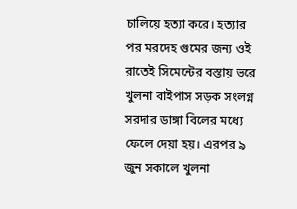চালিয়ে হত্যা করে। হত্যার পর মরদেহ গুমের জন্য ওই রাতেই সিমেন্টের বস্তায় ভরে খুলনা বাইপাস সড়ক সংলগ্ন সরদার ডাঙ্গা বিলের মধ্যে ফেলে দেয়া হয়। এরপর ৯ জুন সকালে খুলনা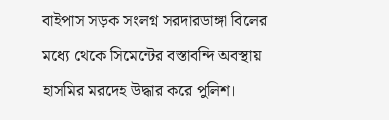বাইপাস সড়ক সংলগ্ন সরদারডাঙ্গা বিলের মধ্যে থেকে সিমেন্টের বস্তাবন্দি অবস্থায় হাসমির মরদেহ উদ্ধার করে পুলিশ।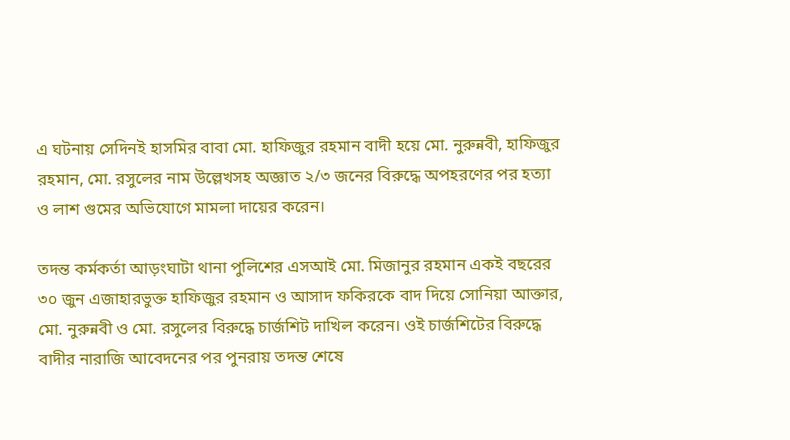এ ঘটনায় সেদিনই হাসমির বাবা মো. হাফিজুর রহমান বাদী হয়ে মো. নুরুন্নবী, হাফিজুর রহমান, মো. রসুলের নাম উল্লেখসহ অজ্ঞাত ২/৩ জনের বিরুদ্ধে অপহরণের পর হত্যা ও লাশ গুমের অভিযোগে মামলা দায়ের করেন।

তদন্ত কর্মকর্তা আড়ংঘাটা থানা পুলিশের এসআই মো. মিজানুর রহমান একই বছরের ৩০ জুন এজাহারভুক্ত হাফিজুর রহমান ও আসাদ ফকিরকে বাদ দিয়ে সোনিয়া আক্তার, মো. নুরুন্নবী ও মো. রসুলের বিরুদ্ধে চার্জশিট দাখিল করেন। ওই চার্জশিটের বিরুদ্ধে বাদীর নারাজি আবেদনের পর পুনরায় তদন্ত শেষে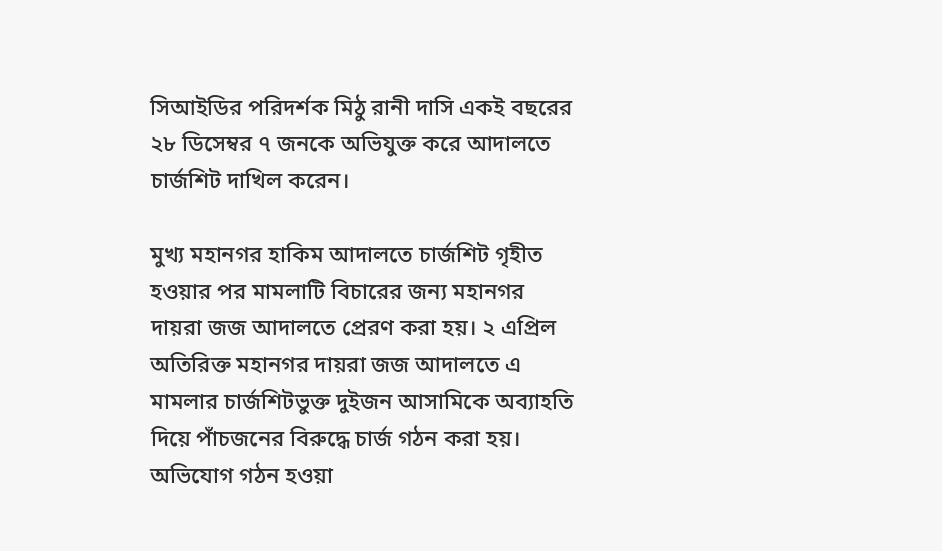সিআইডির পরিদর্শক মিঠু রানী দাসি একই বছরের ২৮ ডিসেম্বর ৭ জনকে অভিযুক্ত করে আদালতে চার্জশিট দাখিল করেন।

মুখ্য মহানগর হাকিম আদালতে চার্জশিট গৃহীত হওয়ার পর মামলাটি বিচারের জন্য মহানগর দায়রা জজ আদালতে প্রেরণ করা হয়। ২ এপ্রিল অতিরিক্ত মহানগর দায়রা জজ আদালতে এ মামলার চার্জশিটভুক্ত দুইজন আসামিকে অব্যাহতি দিয়ে পাঁচজনের বিরুদ্ধে চার্জ গঠন করা হয়। অভিযোগ গঠন হওয়া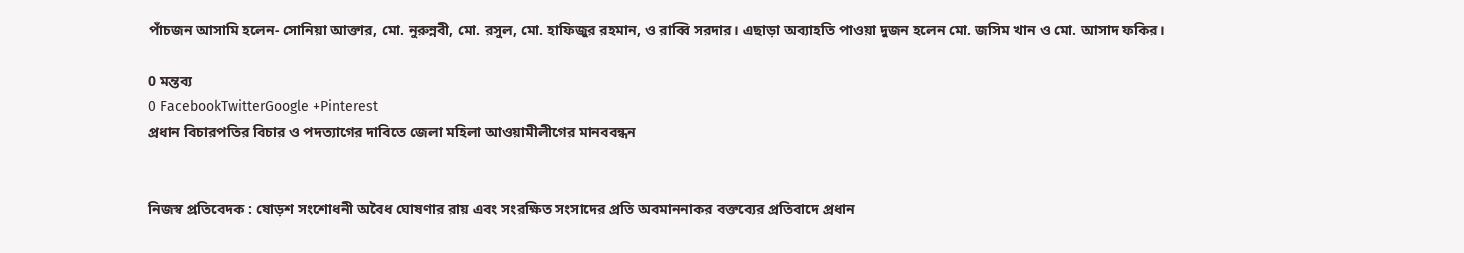পাঁচজন আসামি হলেন- সোনিয়া আক্তার, মো. নুরুন্নবী, মো. রসুল, মো. হাফিজুর রহমান, ও রাব্বি সরদার। এছাড়া অব্যাহতি পাওয়া দুজন হলেন মো. জসিম খান ও মো. আসাদ ফকির।

0 মন্তব্য
0 FacebookTwitterGoogle +Pinterest
প্রধান বিচারপতির বিচার ও পদত্যাগের দাবিতে জেলা মহিলা আওয়ামীলীগের মানববন্ধন


নিজস্ব প্রতিবেদক : ষোড়শ সংশোধনী অবৈধ ঘোষণার রায় এবং সংরক্ষিত সংসাদের প্রতি অবমাননাকর বক্তব্যের প্রতিবাদে প্রধান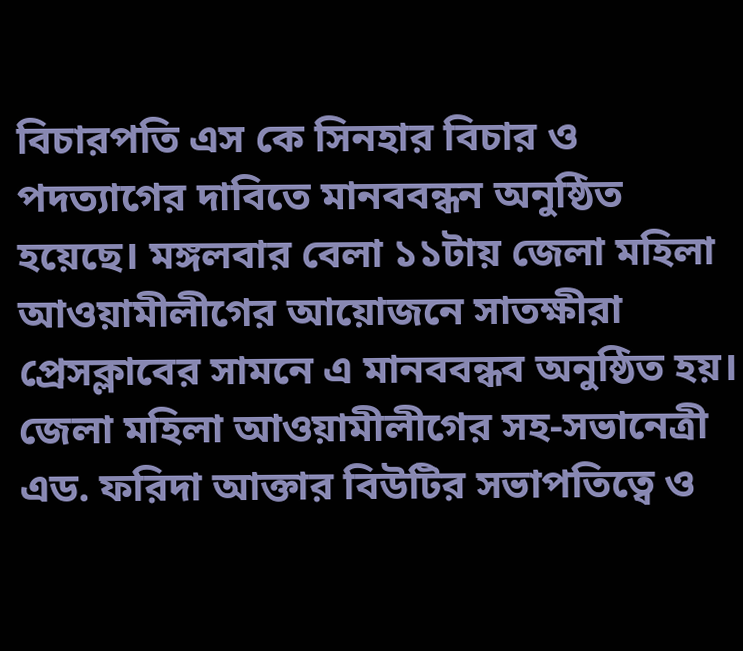বিচারপতি এস কে সিনহার বিচার ও পদত্যাগের দাবিতে মানববন্ধন অনুষ্ঠিত হয়েছে। মঙ্গলবার বেলা ১১টায় জেলা মহিলা আওয়ামীলীগের আয়োজনে সাতক্ষীরা প্রেসক্লাবের সামনে এ মানববন্ধব অনুষ্ঠিত হয়। জেলা মহিলা আওয়ামীলীগের সহ-সভানেত্রী এড. ফরিদা আক্তার বিউটির সভাপতিত্বে ও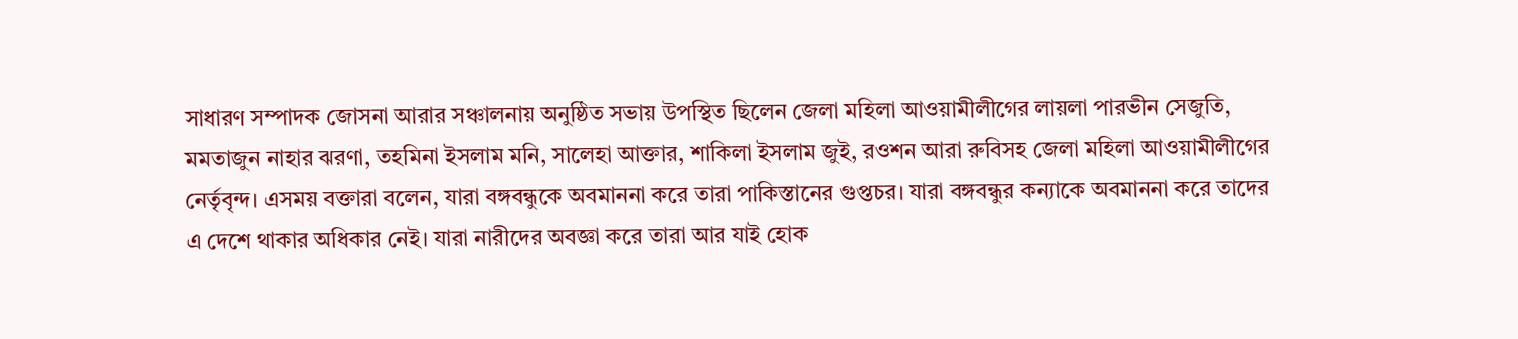সাধারণ সম্পাদক জোসনা আরার সঞ্চালনায় অনুষ্ঠিত সভায় উপস্থিত ছিলেন জেলা মহিলা আওয়ামীলীগের লায়লা পারভীন সেজুতি, মমতাজুন নাহার ঝরণা, তহমিনা ইসলাম মনি, সালেহা আক্তার, শাকিলা ইসলাম জুই, রওশন আরা রুবিসহ জেলা মহিলা আওয়ামীলীগের নের্তৃবৃন্দ। এসময় বক্তারা বলেন, যারা বঙ্গবন্ধুকে অবমাননা করে তারা পাকিস্তানের গুপ্তচর। যারা বঙ্গবন্ধুর কন্যাকে অবমাননা করে তাদের এ দেশে থাকার অধিকার নেই। যারা নারীদের অবজ্ঞা করে তারা আর যাই হোক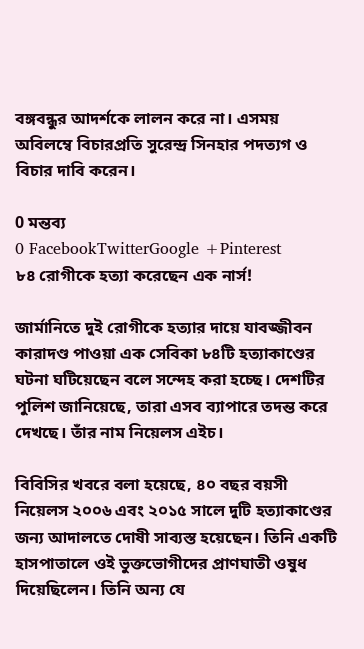বঙ্গবন্ধুর আদর্শকে লালন করে না। এসময় অবিলম্বে বিচারপ্রতি সুরেন্দ্র সিনহার পদত্যগ ও বিচার দাবি করেন।

0 মন্তব্য
0 FacebookTwitterGoogle +Pinterest
৮৪ রোগীকে হত্যা করেছেন এক নার্স!

জার্মানিতে দুই রোগীকে হত্যার দায়ে যাবজ্জীবন কারাদণ্ড পাওয়া এক সেবিকা ৮৪টি হত্যাকাণ্ডের ঘটনা ঘটিয়েছেন বলে সন্দেহ করা হচ্ছে। দেশটির পুলিশ জানিয়েছে, তারা এসব ব্যাপারে তদন্ত করে দেখছে। তাঁর নাম নিয়েলস এইচ।

বিবিসির খবরে বলা হয়েছে, ৪০ বছর বয়সী নিয়েলস ২০০৬ এবং ২০১৫ সালে দুটি হত্যাকাণ্ডের জন্য আদালতে দোষী সাব্যস্ত হয়েছেন। তিনি একটি হাসপাতালে ওই ভুক্তভোগীদের প্রাণঘাতী ওষুধ দিয়েছিলেন। তিনি অন্য যে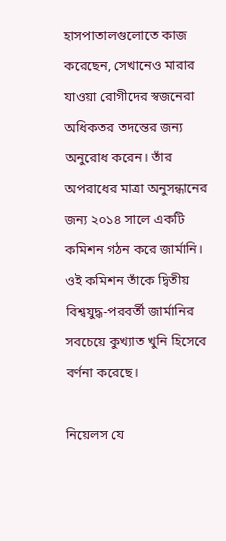হাসপাতালগুলোতে কাজ করেছেন, সেখানেও মারার যাওয়া রোগীদের স্বজনেরা অধিকতর তদন্তের জন্য অনুরোধ করেন। তাঁর অপরাধের মাত্রা অনুসন্ধানের জন্য ২০১৪ সালে একটি কমিশন গঠন করে জার্মানি। ওই কমিশন তাঁকে দ্বিতীয় বিশ্বযুদ্ধ-পরবর্তী জার্মানির সবচেয়ে কুখ্যাত খুনি হিসেবে বর্ণনা করেছে।

নিয়েলস যে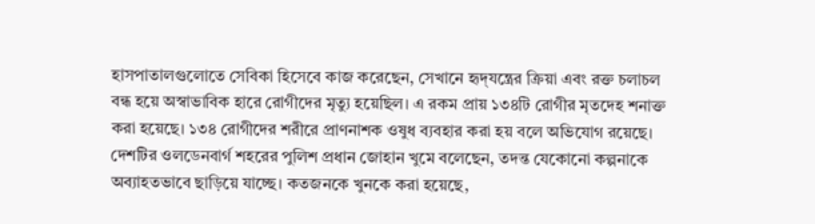হাসপাতালগুলোতে সেবিকা হিসেবে কাজ করেছেন, সেখানে হৃদ্‌যন্ত্রের ক্রিয়া এবং রক্ত চলাচল বন্ধ হয়ে অস্বাভাবিক হারে রোগীদের মৃত্যু হয়েছিল। এ রকম প্রায় ১৩৪টি রোগীর মৃতদেহ শনাক্ত করা হয়েছে। ১৩৪ রোগীদের শরীরে প্রাণনাশক ওষুধ ব্যবহার করা হয় বলে অভিযোগ রয়েছে।
দেশটির ওলডেনবার্গ শহরের পুলিশ প্রধান জোহান খুমে বলেছেন, তদন্ত যেকোনো কল্পনাকে অব্যাহতভাবে ছাড়িয়ে যাচ্ছে। কতজনকে খুনকে করা হয়েছে,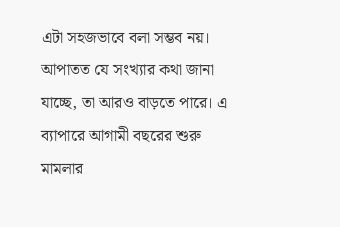এটা সহজভাবে বলা সম্ভব নয়। আপাতত যে সংখ্যার কথা জানা যাচ্ছে, তা আরও বাড়তে পারে। এ ব্যাপারে আগামী বছরের শুরু মামলার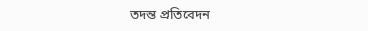তদন্ত প্রতিবেদন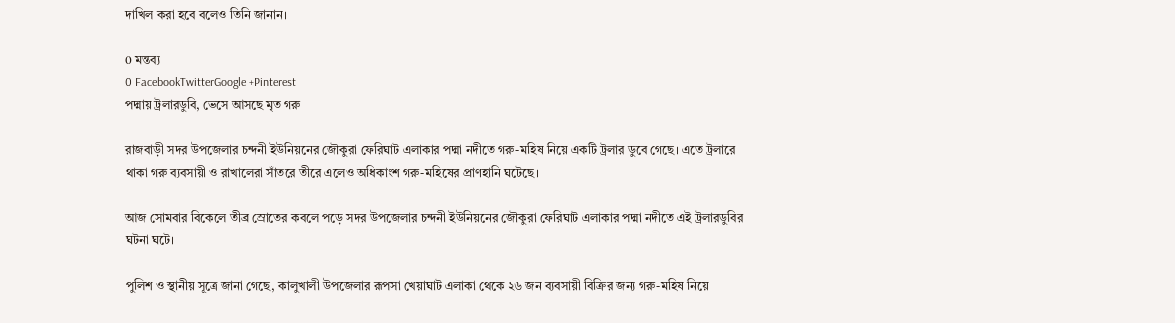দাখিল করা হবে বলেও তিনি জানান।

0 মন্তব্য
0 FacebookTwitterGoogle +Pinterest
পদ্মায় ট্রলারডুবি, ভেসে আসছে মৃত গরু

রাজবাড়ী সদর উপজেলার চন্দনী ইউনিয়নের জৌকুরা ফেরিঘাট এলাকার পদ্মা নদীতে গরু-মহিষ নিয়ে একটি ট্রলার ডুবে গেছে। এতে ট্রলারে থাকা গরু ব্যবসায়ী ও রাখালেরা সাঁতরে তীরে এলেও অধিকাংশ গরু-মহিষের প্রাণহানি ঘটেছে।

আজ সোমবার বিকেলে তীব্র স্রোতের কবলে পড়ে সদর উপজেলার চন্দনী ইউনিয়নের জৌকুরা ফেরিঘাট এলাকার পদ্মা নদীতে এই ট্রলারডুবির ঘটনা ঘটে।

পুলিশ ও স্থানীয় সূত্রে জানা গেছে, কালুখালী উপজেলার রূপসা খেয়াঘাট এলাকা থেকে ২৬ জন ব্যবসায়ী বিক্রির জন্য গরু-মহিষ নিয়ে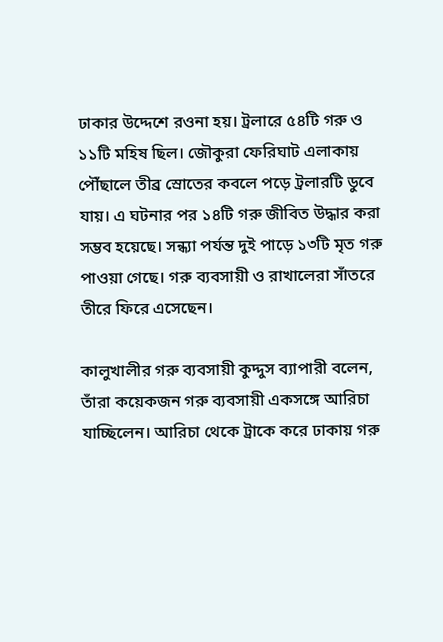ঢাকার উদ্দেশে রওনা হয়। ট্রলারে ৫৪টি গরু ও ১১টি মহিষ ছিল। জৌকুরা ফেরিঘাট এলাকায় পৌঁছালে তীব্র স্রোতের কবলে পড়ে ট্রলারটি ডুবে যায়। এ ঘটনার পর ১৪টি গরু জীবিত উদ্ধার করা সম্ভব হয়েছে। সন্ধ্যা পর্যন্ত দুই পাড়ে ১৩টি মৃত গরু পাওয়া গেছে। গরু ব্যবসায়ী ও রাখালেরা সাঁতরে তীরে ফিরে এসেছেন।

কালুখালীর গরু ব্যবসায়ী কুদ্দুস ব্যাপারী বলেন, তাঁরা কয়েকজন গরু ব্যবসায়ী একসঙ্গে আরিচা যাচ্ছিলেন। আরিচা থেকে ট্রাকে করে ঢাকায় গরু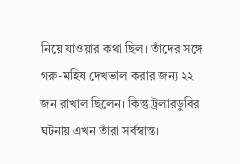নিয়ে যাওয়ার কথা ছিল। তাঁদের সঙ্গে গরু-মহিষ দেখভাল করার জন্য ২২ জন রাখাল ছিলেন। কিন্তু ট্রলারডুবির ঘটনায় এখন তাঁরা সর্বস্বান্ত।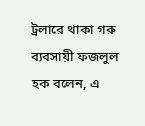ট্রলারে থাকা গরু ব্যবসায়ী ফজলুল হক বলেন, এ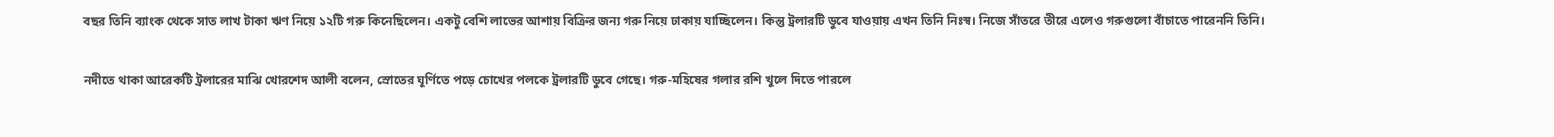বছর তিনি ব্যাংক থেকে সাত লাখ টাকা ঋণ নিয়ে ১২টি গরু কিনেছিলেন। একটু বেশি লাভের আশায় বিক্রির জন্য গরু নিয়ে ঢাকায় যাচ্ছিলেন। কিন্তু ট্রলারটি ডুবে যাওয়ায় এখন তিনি নিঃস্ব। নিজে সাঁতরে তীরে এলেও গরুগুলো বাঁচাতে পারেননি তিনি।

নদীতে থাকা আরেকটি ট্রলারের মাঝি খোরশেদ আলী বলেন, স্রোতের ঘূর্ণিতে পড়ে চোখের পলকে ট্রলারটি ডুবে গেছে। গরু-মহিষের গলার রশি খুলে দিতে পারলে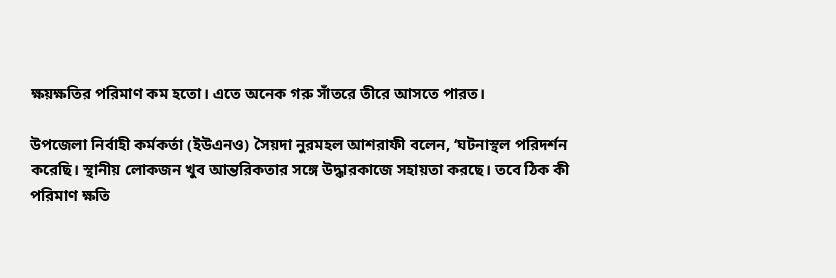ক্ষয়ক্ষতির পরিমাণ কম হতো। এতে অনেক গরু সাঁতরে তীরে আসতে পারত।

উপজেলা নির্বাহী কর্মকর্তা (ইউএনও) সৈয়দা নুরমহল আশরাফী বলেন, ‘ঘটনাস্থল পরিদর্শন করেছি। স্থানীয় লোকজন খুব আন্তরিকতার সঙ্গে উদ্ধারকাজে সহায়তা করছে। তবে ঠিক কী পরিমাণ ক্ষতি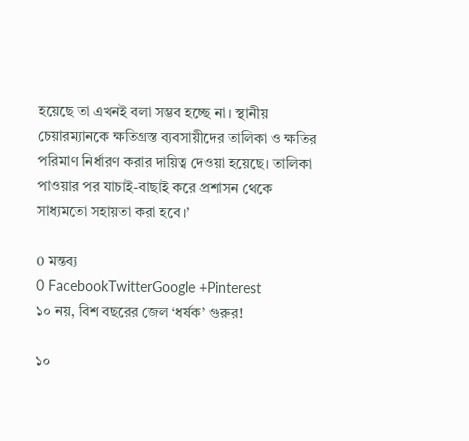হয়েছে তা এখনই বলা সম্ভব হচ্ছে না। স্থানীয় চেয়ারম্যানকে ক্ষতিগ্রস্ত ব্যবসায়ীদের তালিকা ও ক্ষতির পরিমাণ নির্ধারণ করার দায়িত্ব দেওয়া হয়েছে। তালিকা পাওয়ার পর যাচাই-বাছাই করে প্রশাসন থেকে সাধ্যমতো সহায়তা করা হবে।’

0 মন্তব্য
0 FacebookTwitterGoogle +Pinterest
১০ নয়, বিশ বছরের জেল ‘ধর্ষক’ গুরুর!

১০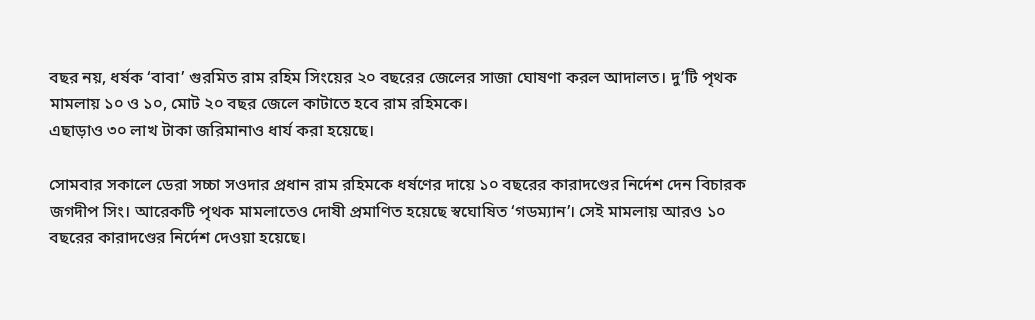বছর নয়, ধর্ষক ‘বাবা’ গুরমিত রাম রহিম সিংয়ের ২০ বছরের জেলের সাজা ঘোষণা করল আদালত। দু’টি পৃথক মামলায় ১০ ও ১০, মোট ২০ বছর জেলে কাটাতে হবে রাম রহিমকে।
এছাড়াও ৩০ লাখ টাকা জরিমানাও ধার্য করা হয়েছে।

সোমবার সকালে ডেরা সচ্চা সওদার প্রধান রাম রহিমকে ধর্ষণের দায়ে ১০ বছরের কারাদণ্ডের নির্দেশ দেন বিচারক জগদীপ সিং। আরেকটি পৃথক মামলাতেও দোষী প্রমাণিত হয়েছে স্বঘোষিত ‘গডম্যান’। সেই মামলায় আরও ১০ বছরের কারাদণ্ডের নির্দেশ দেওয়া হয়েছে।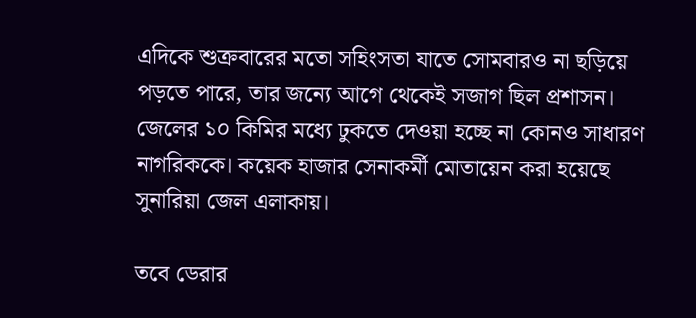এদিকে শুক্রবারের মতো সহিংসতা যাতে সোমবারও না ছড়িয়ে পড়তে পারে, তার জন্যে আগে থেকেই সজাগ ছিল প্রশাসন। জেলের ১০ কিমির মধ্যে ঢুকতে দেওয়া হচ্ছে না কোনও সাধারণ নাগরিককে। কয়েক হাজার সেনাকর্মী মোতায়েন করা হয়েছে সুনারিয়া জেল এলাকায়।

তবে ডেরার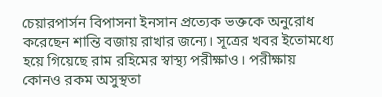চেয়ারপার্সন বিপাসনা ইনসান প্রত্যেক ভক্তকে অনুরোধ করেছেন শান্তি বজায় রাখার জন্যে। সূত্রের খবর ইতোমধ্যে হয়ে গিয়েছে রাম রহিমের স্বাস্থ্য পরীক্ষাও। পরীক্ষায় কোনও রকম অসুস্থতা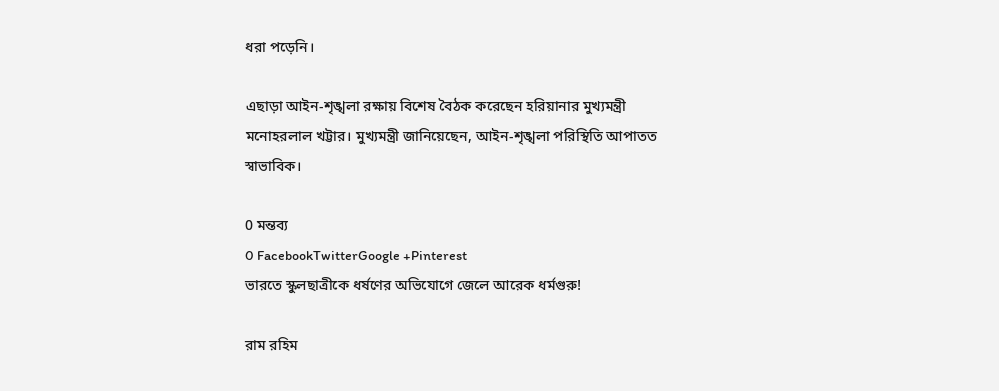ধরা পড়েনি।

এছাড়া আইন-শৃঙ্খলা রক্ষায় বিশেষ বৈঠক করেছেন হরিয়ানার মুখ্যমন্ত্রী মনোহরলাল খট্টার। মুখ্যমন্ত্রী জানিয়েছেন, আইন-শৃঙ্খলা পরিস্থিতি আপাতত স্বাভাবিক।

0 মন্তব্য
0 FacebookTwitterGoogle +Pinterest
ভারতে স্কুলছাত্রীকে ধর্ষণের অভিযোগে জেলে আরেক ধর্মগুরু!

রাম রহিম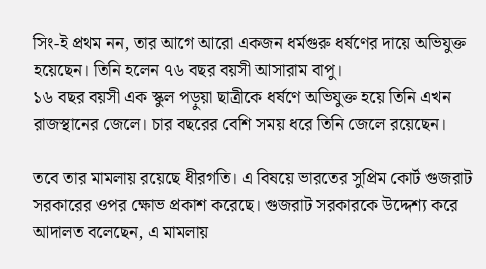সিং-ই প্রথম নন, তার আগে আরো একজন ধর্মগুরু ধর্ষণের দায়ে অভিযুক্ত হয়েছেন। তিনি হলেন ৭৬ বছর বয়সী আসারাম বাপু।
১৬ বছর বয়সী এক স্কুল পড়ুয়া ছাত্রীকে ধর্ষণে অভিযুক্ত হয়ে তিনি এখন রাজস্থানের জেলে। চার বছরের বেশি সময় ধরে তিনি জেলে রয়েছেন।

তবে তার মামলায় রয়েছে ধীরগতি। এ বিষয়ে ভারতের সুপ্রিম কোর্ট গুজরাট সরকারের ওপর ক্ষোভ প্রকাশ করেছে। গুজরাট সরকারকে উদ্দেশ্য করে আদালত বলেছেন, এ মামলায়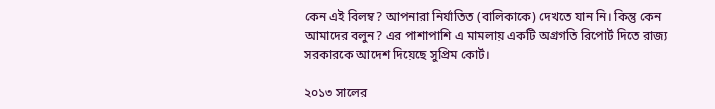কেন এই বিলম্ব? আপনারা নির্যাতিত (বালিকাকে) দেখতে যান নি। কিন্তু কেন আমাদের বলুন? এর পাশাপাশি এ মামলায় একটি অগ্রগতি রিপোর্ট দিতে রাজ্য সরকারকে আদেশ দিয়েছে সুপ্রিম কোর্ট।

২০১৩ সালের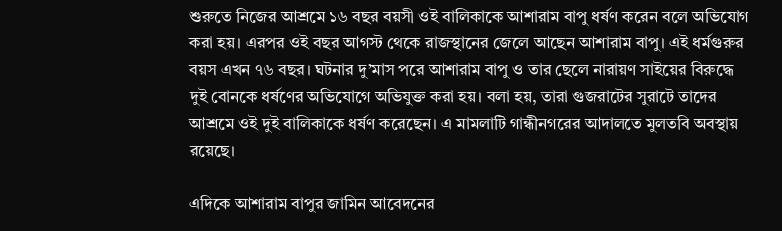শুরুতে নিজের আশ্রমে ১৬ বছর বয়সী ওই বালিকাকে আশারাম বাপু ধর্ষণ করেন বলে অভিযোগ করা হয়। এরপর ওই বছর আগস্ট থেকে রাজস্থানের জেলে আছেন আশারাম বাপু। এই ধর্মগুরুর বয়স এখন ৭৬ বছর। ঘটনার দু’মাস পরে আশারাম বাপু ও তার ছেলে নারায়ণ সাইয়ের বিরুদ্ধে দুই বোনকে ধর্ষণের অভিযোগে অভিযুক্ত করা হয়। বলা হয়, তারা গুজরাটের সুরাটে তাদের আশ্রমে ওই দুই বালিকাকে ধর্ষণ করেছেন। এ মামলাটি গান্ধীনগরের আদালতে মুলতবি অবস্থায় রয়েছে।

এদিকে আশারাম বাপুর জামিন আবেদনের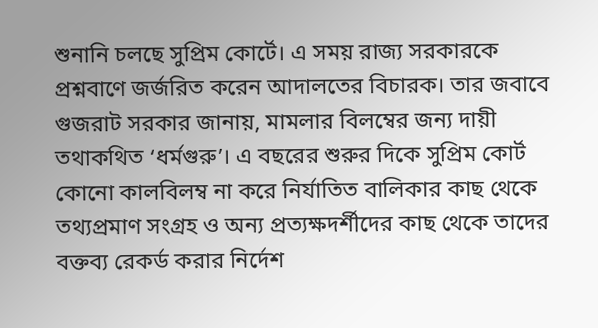শুনানি চলছে সুপ্রিম কোর্টে। এ সময় রাজ্য সরকারকে প্রশ্নবাণে জর্জরিত করেন আদালতের বিচারক। তার জবাবে গুজরাট সরকার জানায়, মামলার বিলম্বের জন্য দায়ী তথাকথিত ‘ধর্মগুরু’। এ বছরের শুরুর দিকে সুপ্রিম কোর্ট কোনো কালবিলম্ব না করে নির্যাতিত বালিকার কাছ থেকে তথ্যপ্রমাণ সংগ্রহ ও অন্য প্রত্যক্ষদর্শীদের কাছ থেকে তাদের বক্তব্য রেকর্ড করার নির্দেশ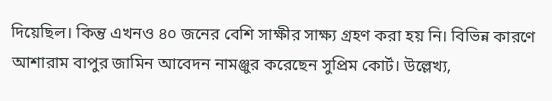দিয়েছিল। কিন্তু এখনও ৪০ জনের বেশি সাক্ষীর সাক্ষ্য গ্রহণ করা হয় নি। বিভিন্ন কারণে আশারাম বাপুর জামিন আবেদন নামঞ্জুর করেছেন সুপ্রিম কোর্ট। উল্লেখ্য,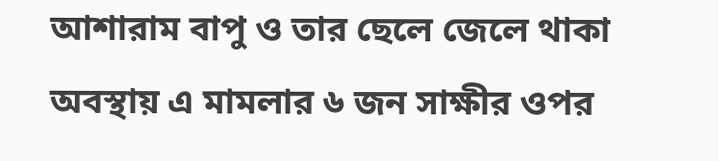আশারাম বাপু ও তার ছেলে জেলে থাকা অবস্থায় এ মামলার ৬ জন সাক্ষীর ওপর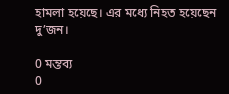হামলা হয়েছে। এর মধ্যে নিহত হয়েছেন দু’জন।

0 মন্তব্য
0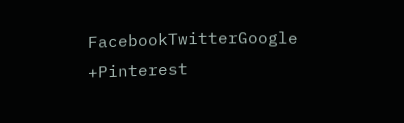FacebookTwitterGoogle +Pinterest